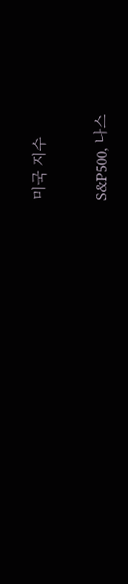미국 지수

S&P500, 나스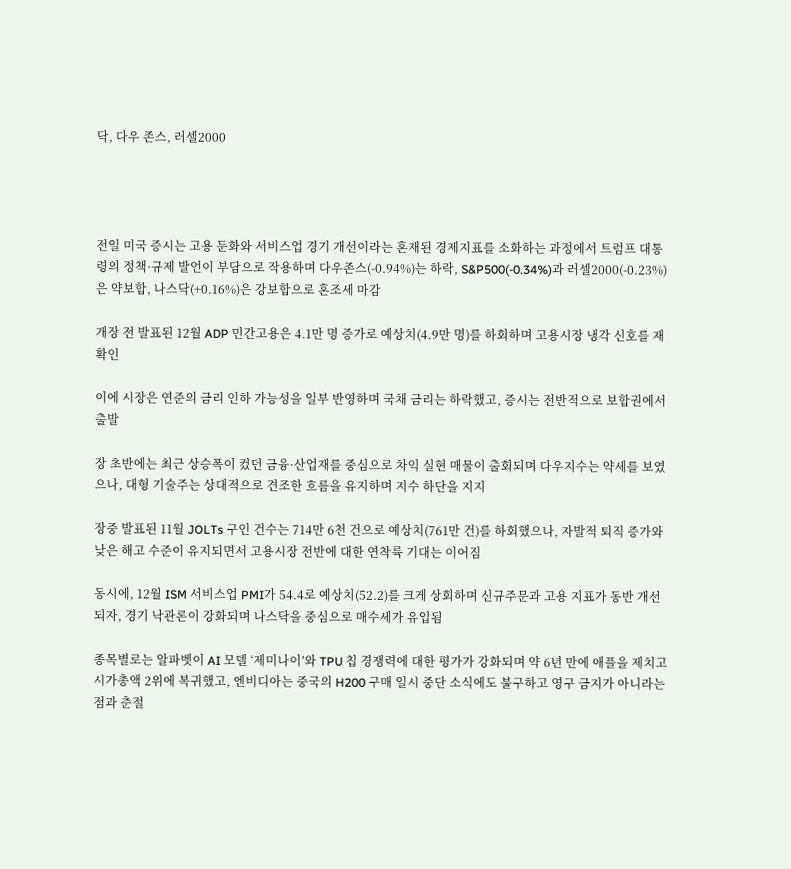닥, 다우 존스, 러셀2000




전일 미국 증시는 고용 둔화와 서비스업 경기 개선이라는 혼재된 경제지표를 소화하는 과정에서 트럼프 대통령의 정책·규제 발언이 부담으로 작용하며 다우존스(-0.94%)는 하락, S&P500(-0.34%)과 러셀2000(-0.23%)은 약보합, 나스닥(+0.16%)은 강보합으로 혼조세 마감

개장 전 발표된 12월 ADP 민간고용은 4.1만 명 증가로 예상치(4.9만 명)를 하회하며 고용시장 냉각 신호를 재확인

이에 시장은 연준의 금리 인하 가능성을 일부 반영하며 국채 금리는 하락했고, 증시는 전반적으로 보합권에서 출발

장 초반에는 최근 상승폭이 컸던 금융·산업재를 중심으로 차익 실현 매물이 출회되며 다우지수는 약세를 보였으나, 대형 기술주는 상대적으로 견조한 흐름을 유지하며 지수 하단을 지지

장중 발표된 11월 JOLTs 구인 건수는 714만 6천 건으로 예상치(761만 건)를 하회했으나, 자발적 퇴직 증가와 낮은 해고 수준이 유지되면서 고용시장 전반에 대한 연착륙 기대는 이어짐

동시에, 12월 ISM 서비스업 PMI가 54.4로 예상치(52.2)를 크게 상회하며 신규주문과 고용 지표가 동반 개선되자, 경기 낙관론이 강화되며 나스닥을 중심으로 매수세가 유입됨

종목별로는 알파벳이 AI 모델 ‘제미나이’와 TPU 칩 경쟁력에 대한 평가가 강화되며 약 6년 만에 애플을 제치고 시가총액 2위에 복귀했고, 엔비디아는 중국의 H200 구매 일시 중단 소식에도 불구하고 영구 금지가 아니라는 점과 춘절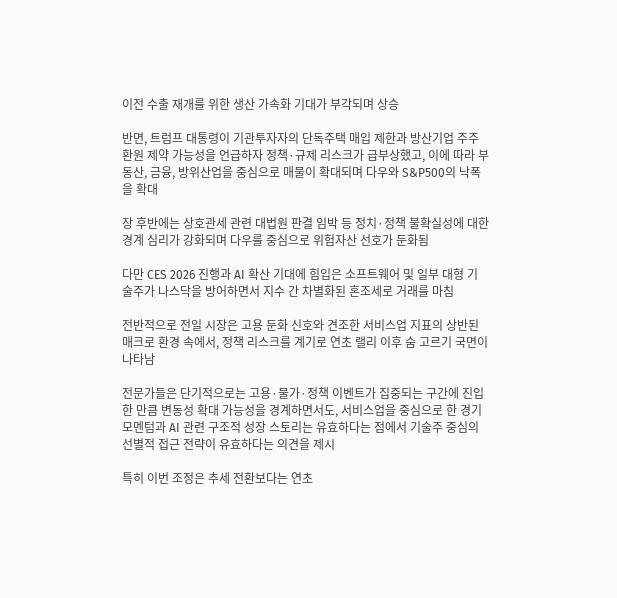이전 수출 재개를 위한 생산 가속화 기대가 부각되며 상승

반면, 트럼프 대통령이 기관투자자의 단독주택 매입 제한과 방산기업 주주환원 제약 가능성을 언급하자 정책·규제 리스크가 급부상했고, 이에 따라 부동산, 금융, 방위산업을 중심으로 매물이 확대되며 다우와 S&P500의 낙폭을 확대

장 후반에는 상호관세 관련 대법원 판결 임박 등 정치·정책 불확실성에 대한 경계 심리가 강화되며 다우를 중심으로 위험자산 선호가 둔화됨

다만 CES 2026 진행과 AI 확산 기대에 힘입은 소프트웨어 및 일부 대형 기술주가 나스닥을 방어하면서 지수 간 차별화된 혼조세로 거래를 마침

전반적으로 전일 시장은 고용 둔화 신호와 견조한 서비스업 지표의 상반된 매크로 환경 속에서, 정책 리스크를 계기로 연초 랠리 이후 숨 고르기 국면이 나타남

전문가들은 단기적으로는 고용·물가·정책 이벤트가 집중되는 구간에 진입한 만큼 변동성 확대 가능성을 경계하면서도, 서비스업을 중심으로 한 경기 모멘텀과 AI 관련 구조적 성장 스토리는 유효하다는 점에서 기술주 중심의 선별적 접근 전략이 유효하다는 의견을 제시

특히 이번 조정은 추세 전환보다는 연초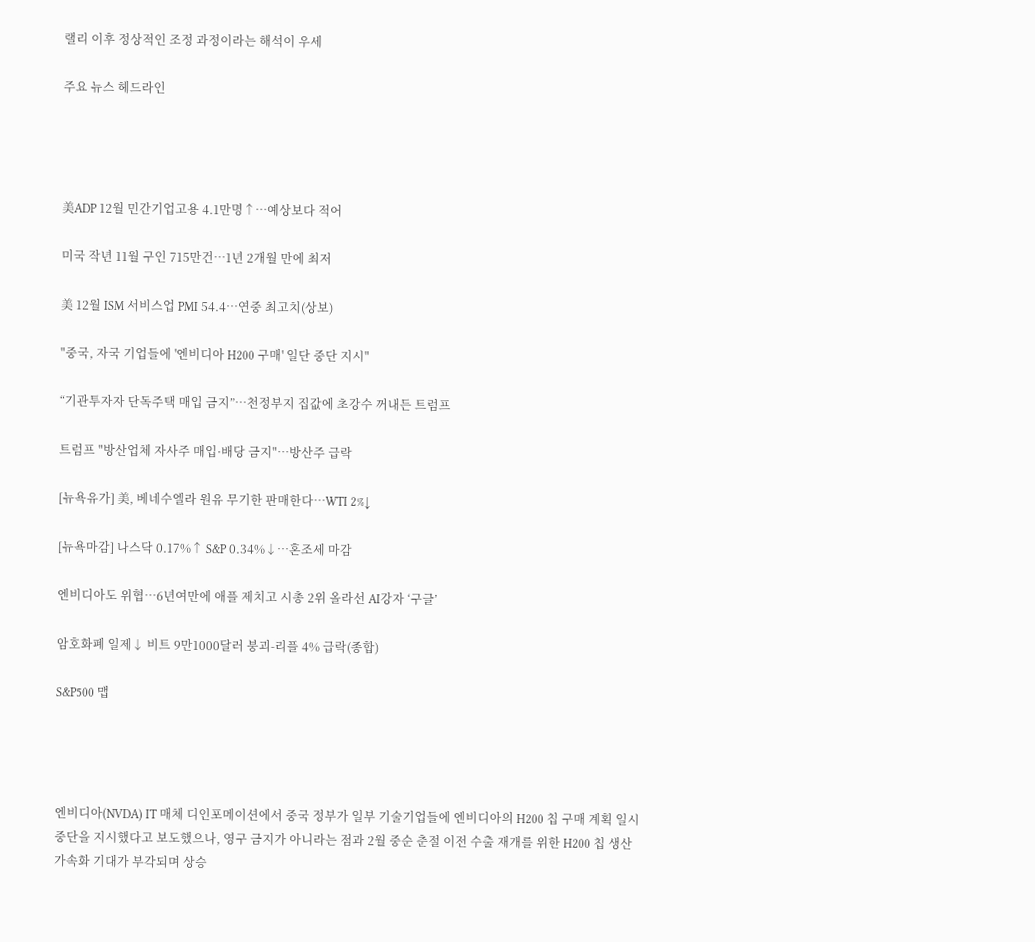랠리 이후 정상적인 조정 과정이라는 해석이 우세

주요 뉴스 헤드라인




美ADP 12월 민간기업고용 4.1만명↑…예상보다 적어

미국 작년 11월 구인 715만건…1년 2개월 만에 최저

美 12월 ISM 서비스업 PMI 54.4…연중 최고치(상보)

"중국, 자국 기업들에 '엔비디아 H200 구매' 일단 중단 지시"

“기관투자자 단독주택 매입 금지”…천정부지 집값에 초강수 꺼내든 트럼프

트럼프 "방산업체 자사주 매입·배당 금지"…방산주 급락

[뉴욕유가] 美, 베네수엘라 원유 무기한 판매한다…WTI 2%↓

[뉴욕마감] 나스닥 0.17%↑ S&P 0.34%↓…혼조세 마감

엔비디아도 위협…6년여만에 애플 제치고 시총 2위 올라선 AI강자 ‘구글’

암호화폐 일제↓ 비트 9만1000달러 붕괴-리플 4% 급락(종합)

S&P500 맵




엔비디아(NVDA) IT 매체 디인포메이션에서 중국 정부가 일부 기술기업들에 엔비디아의 H200 칩 구매 계획 일시 중단을 지시했다고 보도했으나, 영구 금지가 아니라는 점과 2월 중순 춘절 이전 수출 재개를 위한 H200 칩 생산 가속화 기대가 부각되며 상승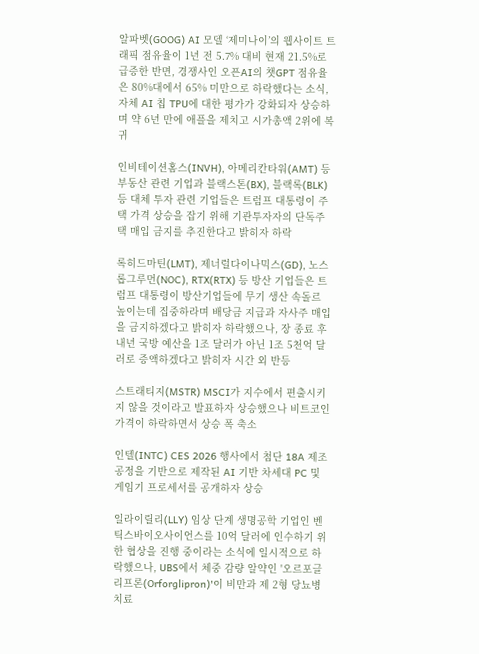알파벳(GOOG) AI 모델 ‘제미나이’의 웹사이트 트래픽 점유율이 1년 전 5.7% 대비 현재 21.5%로 급증한 반면, 경쟁사인 오픈AI의 챗GPT 점유율은 80%대에서 65% 미만으로 하락했다는 소식, 자체 AI 칩 TPU에 대한 평가가 강화되자 상승하며 약 6년 만에 애플을 제치고 시가총액 2위에 복귀

인비테이션홈스(INVH), 아메리칸타워(AMT) 등 부동산 관련 기업과 블랙스톤(BX), 블랙록(BLK) 등 대체 투자 관련 기업들은 트럼프 대통령이 주택 가격 상승을 잡기 위해 기관투자자의 단독주택 매입 금지를 추진한다고 밝히자 하락

록히드마틴(LMT), 제너럴다이나믹스(GD), 노스롭그루먼(NOC), RTX(RTX) 등 방산 기업들은 트럼프 대통령이 방산기업들에 무기 생산 속돌르 높이는데 집중하라며 배당금 지급과 자사주 매입을 금지하겠다고 밝히자 하락했으나, 장 종료 후 내년 국방 예산을 1조 달러가 아닌 1조 5천억 달러로 증액하겠다고 밝히자 시간 외 반등

스트래티지(MSTR) MSCI가 지수에서 편출시키지 않을 것이라고 발표하자 상승했으나 비트코인 가격이 하락하면서 상승 폭 축소

인텔(INTC) CES 2026 행사에서 첨단 18A 제조 공정을 기반으로 제작된 AI 기반 차세대 PC 및 게임기 프로세서를 공개하자 상승

일라이릴리(LLY) 임상 단계 생명공학 기업인 벤틱스바이오사이언스를 10억 달러에 인수하기 위한 협상을 진행 중이라는 소식에 일시적으로 하락했으나, UBS에서 체중 감량 알약인 '오르포글리프론(Orforglipron)'이 비만과 제 2형 당뇨병 치료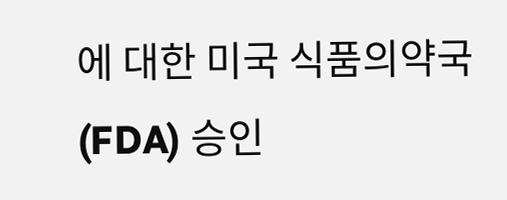에 대한 미국 식품의약국(FDA) 승인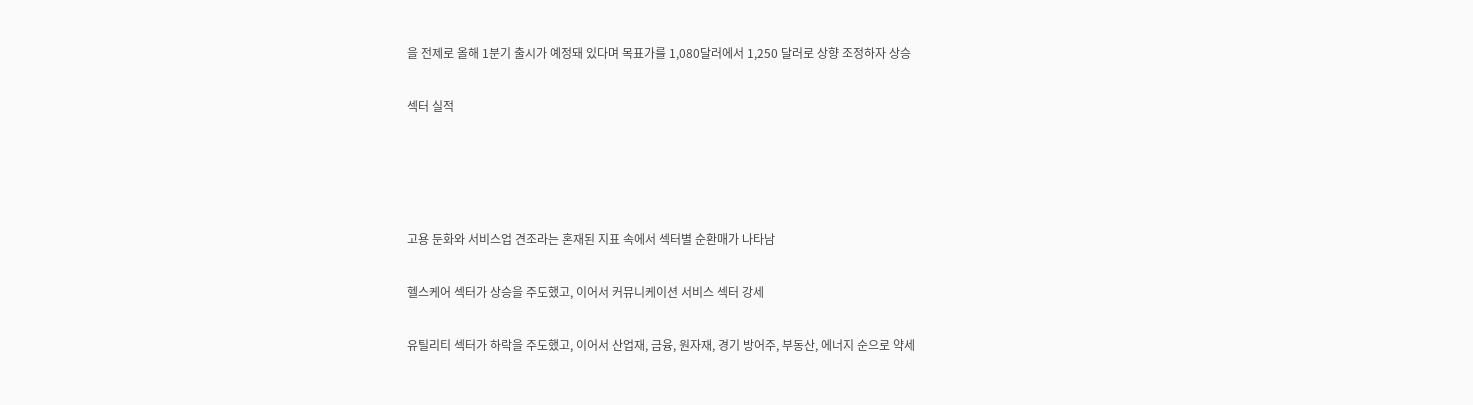을 전제로 올해 1분기 출시가 예정돼 있다며 목표가를 1,080달러에서 1,250 달러로 상향 조정하자 상승

섹터 실적




고용 둔화와 서비스업 견조라는 혼재된 지표 속에서 섹터별 순환매가 나타남

헬스케어 섹터가 상승을 주도했고, 이어서 커뮤니케이션 서비스 섹터 강세

유틸리티 섹터가 하락을 주도했고, 이어서 산업재, 금융, 원자재, 경기 방어주, 부동산, 에너지 순으로 약세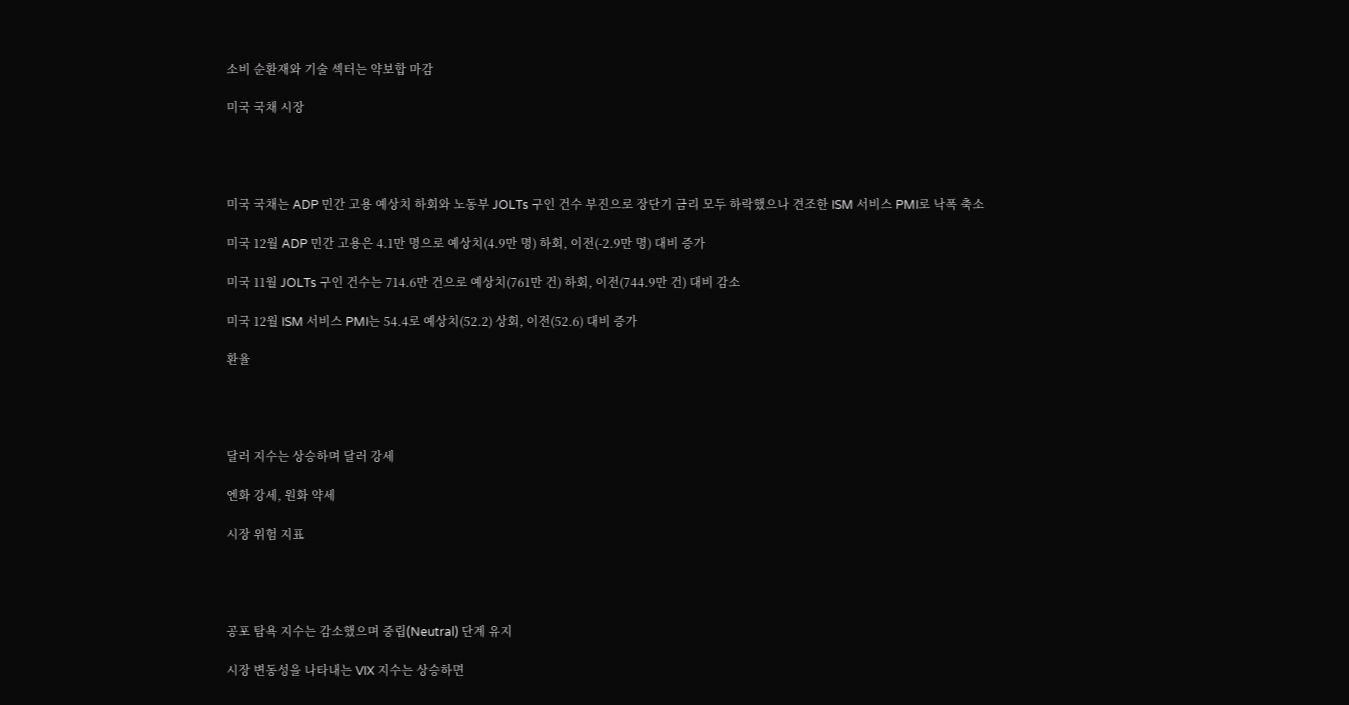소비 순환재와 기술 섹터는 약보합 마감

미국 국채 시장




미국 국채는 ADP 민간 고용 예상치 하회와 노동부 JOLTs 구인 건수 부진으로 장단기 금리 모두 하락했으나 견조한 ISM 서비스 PMI로 낙폭 축소

미국 12월 ADP 민간 고용은 4.1만 명으로 예상치(4.9만 명) 하회, 이전(-2.9만 명) 대비 증가

미국 11월 JOLTs 구인 건수는 714.6만 건으로 예상치(761만 건) 하회, 이전(744.9만 건) 대비 감소

미국 12월 ISM 서비스 PMI는 54.4로 예상치(52.2) 상회, 이전(52.6) 대비 증가

환율




달러 지수는 상승하며 달러 강세

엔화 강세, 원화 약세

시장 위험 지표




공포 탐욕 지수는 감소했으며 중립(Neutral) 단계 유지

시장 변동성을 나타내는 VIX 지수는 상승하면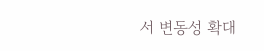서 변동성 확대